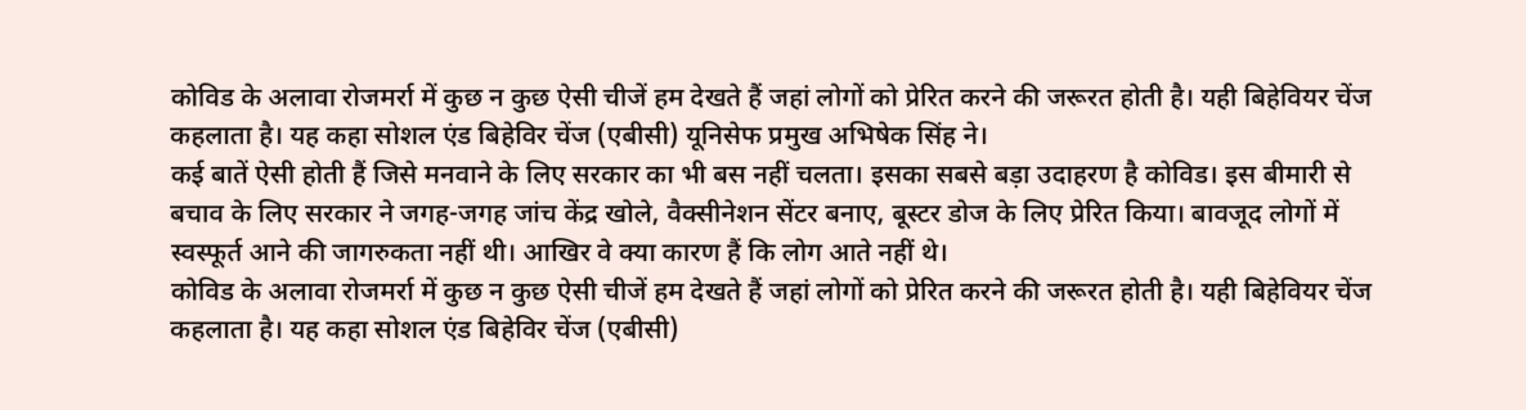कोविड के अलावा रोजमर्रा में कुछ न कुछ ऐसी चीजें हम देखते हैं जहां लोगों को प्रेरित करने की जरूरत होती है। यही बिहेवियर चेंज कहलाता है। यह कहा सोशल एंड बिहेविर चेंज (एबीसी) यूनिसेफ प्रमुख अभिषेक सिंह ने।
कई बातें ऐसी होती हैं जिसे मनवाने के लिए सरकार का भी बस नहीं चलता। इसका सबसे बड़ा उदाहरण है कोविड। इस बीमारी से बचाव के लिए सरकार ने जगह-जगह जांच केंद्र खोले, वैक्सीनेशन सेंटर बनाए, बूस्टर डोज के लिए प्रेरित किया। बावजूद लोगों में स्वस्फूर्त आने की जागरुकता नहीं थी। आखिर वे क्या कारण हैं कि लोग आते नहीं थे।
कोविड के अलावा रोजमर्रा में कुछ न कुछ ऐसी चीजें हम देखते हैं जहां लोगों को प्रेरित करने की जरूरत होती है। यही बिहेवियर चेंज कहलाता है। यह कहा सोशल एंड बिहेविर चेंज (एबीसी)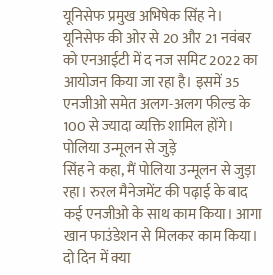यूनिसेफ प्रमुख अभिषेक सिंह ने। यूनिसेफ की ओर से 20 और 21 नवंबर को एनआईटी में द नज समिट 2022 का आयोजन किया जा रहा है। इसमें 35 एनजीओ समेत अलग-अलग फील्ड के 100 से ज्यादा व्यक्ति शामिल होंगे।
पोलिया उन्मूलन से जुड़े
सिंह ने कहा, मैं पोलिया उन्मूलन से जुड़ा रहा। रुरल मैनेजमेंट की पढ़ाई के बाद कई एनजीओ के साथ काम किया। आगा खान फाउंडेशन से मिलकर काम किया।
दो दिन में क्या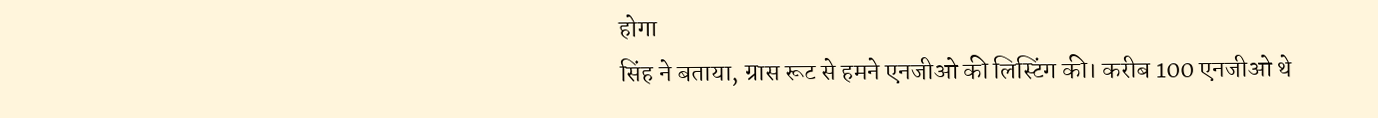होगा
सिंह ने बताया, ग्रास रूट से हमने एनजीओ की लिस्टिंग की। करीब 100 एनजीओ थे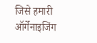जिसे हमारी ऑर्गेनाइजिंग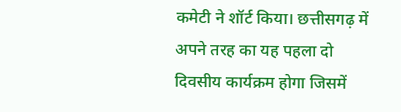कमेटी ने शॉर्ट किया। छत्तीसगढ़ में अपने तरह का यह पहला दो दिवसीय कार्यक्रम होगा जिसमें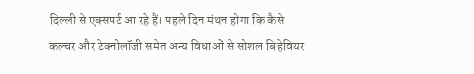दिल्ली से एक्सपर्ट आ रहे हैं। पहले दिन मंथन होगा कि कैसे कल्चर और टेक्नोलॉजी समेत अन्य विधाओं से सोशल बिहेवियर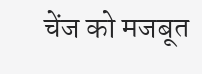चेंज को मजबूत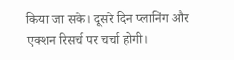किया जा सके। दूसरे दिन प्लानिंग और एक्शन रिसर्च पर चर्चा होगी।